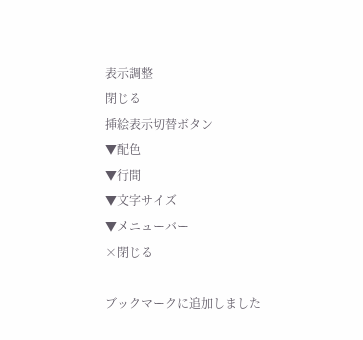表示調整
閉じる
挿絵表示切替ボタン
▼配色
▼行間
▼文字サイズ
▼メニューバー
×閉じる

ブックマークに追加しました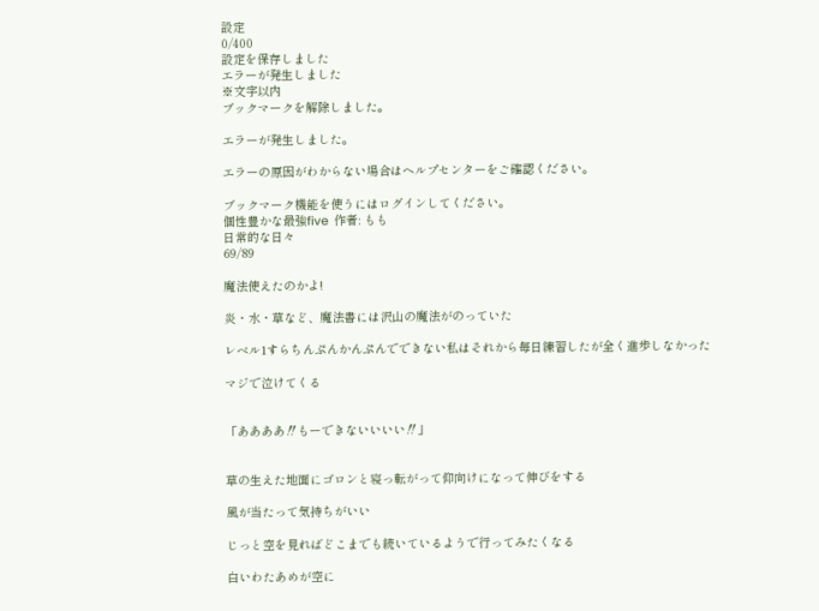設定
0/400
設定を保存しました
エラーが発生しました
※文字以内
ブックマークを解除しました。

エラーが発生しました。

エラーの原因がわからない場合はヘルプセンターをご確認ください。

ブックマーク機能を使うにはログインしてください。
個性豊かな最強five  作者: もも
日常的な日々
69/89

魔法使えたのかよ!

炎・水・草など、魔法書には沢山の魔法がのっていた

レベル1すらちんぷんかんぷんでできない私はそれから毎日練習したが全く進歩しなかった

マジで泣けてくる


「ああああ‼もーできないいいい‼」


草の生えた地面にゴロンと寝っ転がって仰向けになって伸びをする

風が当たって気持ちがいい

じっと空を見ればどこまでも続いているようで行ってみたくなる

白いわたあめが空に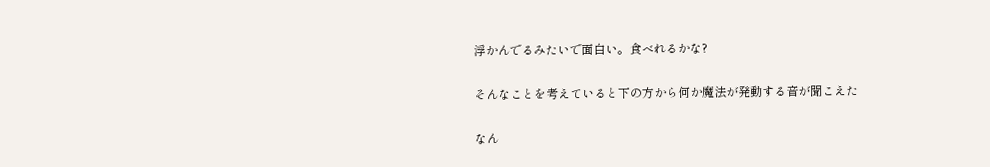浮かんでるみたいで面白い。食べれるかな?

そんなことを考えていると下の方から何か魔法が発動する音が聞こえた

なん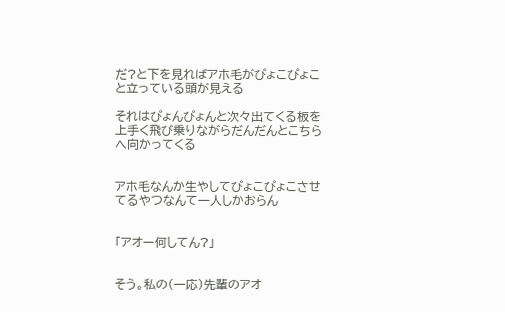だ?と下を見ればアホ毛がぴょこぴょこと立っている頭が見える

それはぴょんぴょんと次々出てくる板を上手く飛び乗りながらだんだんとこちらへ向かってくる


アホ毛なんか生やしてぴょこぴょこさせてるやつなんて一人しかおらん


「アオー何してん?」


そう。私の(一応)先輩のアオ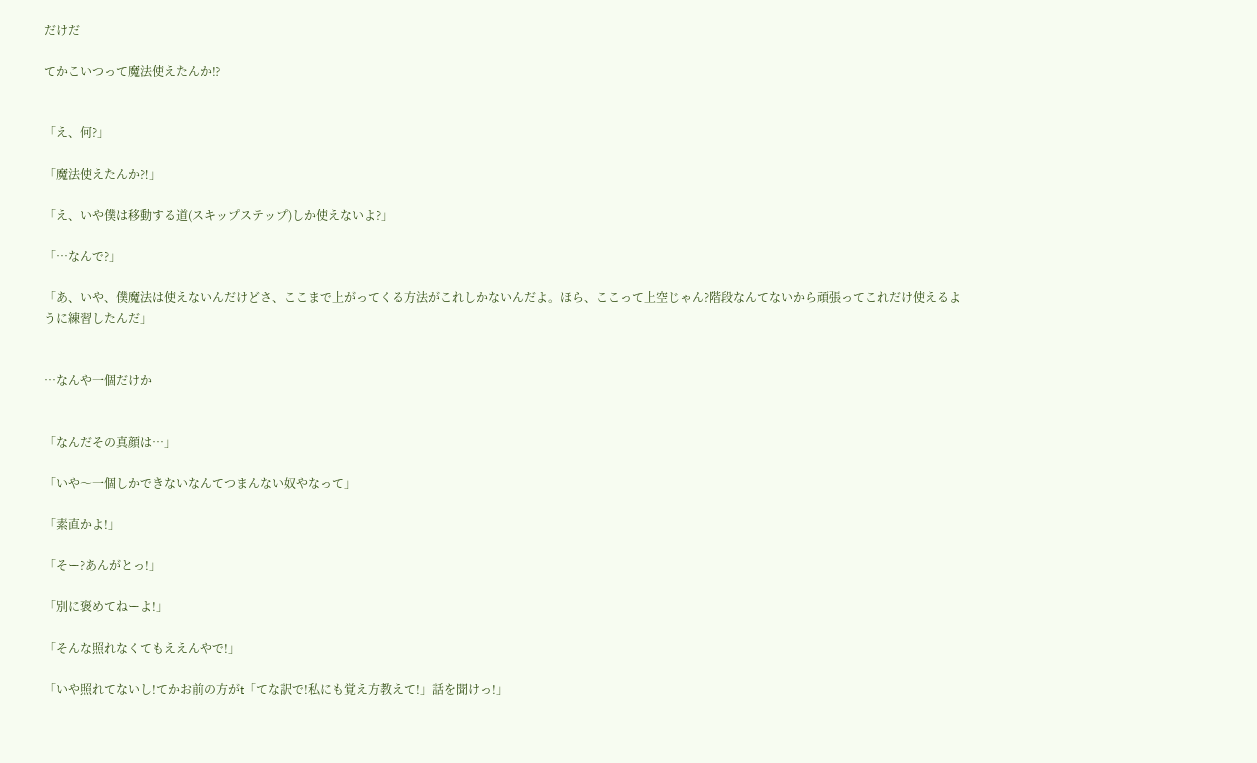だけだ

てかこいつって魔法使えたんか⁉


「え、何?」

「魔法使えたんか⁈」

「え、いや僕は移動する道(スキップステップ)しか使えないよ?」

「…なんで?」

「あ、いや、僕魔法は使えないんだけどさ、ここまで上がってくる方法がこれしかないんだよ。ほら、ここって上空じゃん?階段なんてないから頑張ってこれだけ使えるように練習したんだ」


…なんや一個だけか


「なんだその真顔は…」

「いや〜一個しかできないなんてつまんない奴やなって」

「素直かよ!」

「そー?あんがとっ!」

「別に褒めてねーよ!」

「そんな照れなくてもええんやで!」

「いや照れてないし!てかお前の方がt「てな訳で!私にも覚え方教えて!」話を聞けっ!」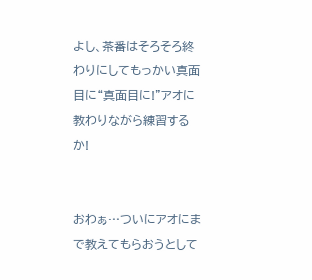よし、茶番はそろそろ終わりにしてもっかい真面目に“真面目に!”アオに教わりながら練習するか!


おわぁ…ついにアオにまで教えてもらおうとして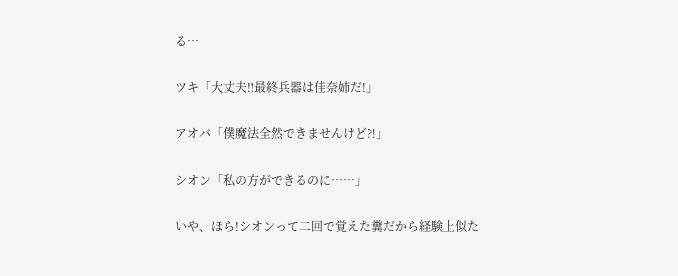る…

ツキ「大丈夫‼最終兵器は佳奈姉だ!」

アオバ「僕魔法全然できませんけど⁈」

シオン「私の方ができるのに……」

いや、ほら!シオンって二回で覚えた糞だから経験上似た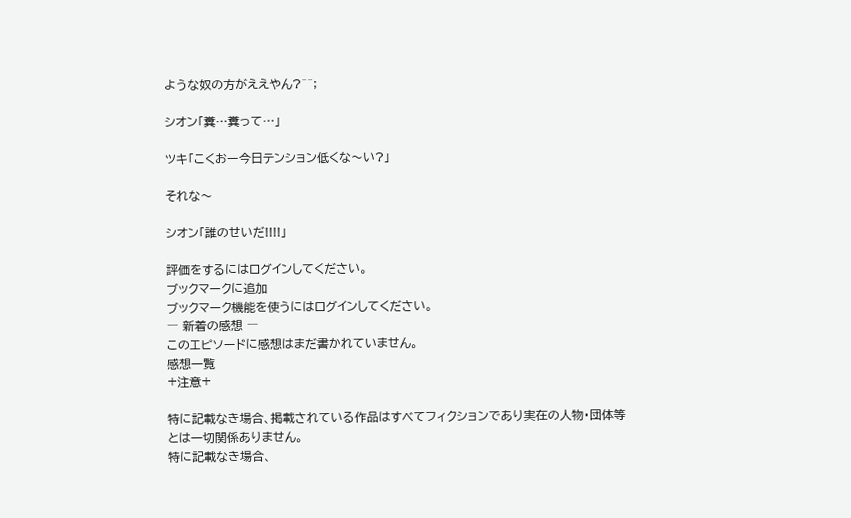ような奴の方がええやん?^^;

シオン「糞…糞って…」

ツキ「こくおー今日テンション低くな〜い?」

それな〜

シオン「誰のせいだ!!!!」

評価をするにはログインしてください。
ブックマークに追加
ブックマーク機能を使うにはログインしてください。
― 新着の感想 ―
このエピソードに感想はまだ書かれていません。
感想一覧
+注意+

特に記載なき場合、掲載されている作品はすべてフィクションであり実在の人物・団体等とは一切関係ありません。
特に記載なき場合、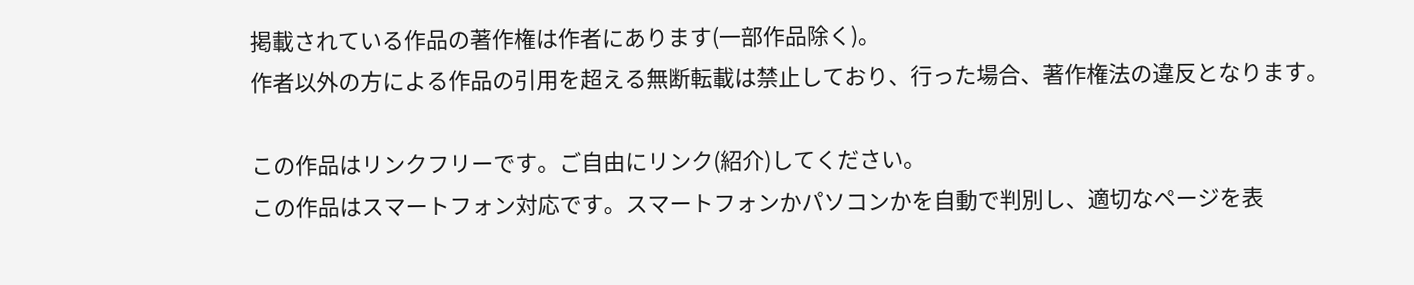掲載されている作品の著作権は作者にあります(一部作品除く)。
作者以外の方による作品の引用を超える無断転載は禁止しており、行った場合、著作権法の違反となります。

この作品はリンクフリーです。ご自由にリンク(紹介)してください。
この作品はスマートフォン対応です。スマートフォンかパソコンかを自動で判別し、適切なページを表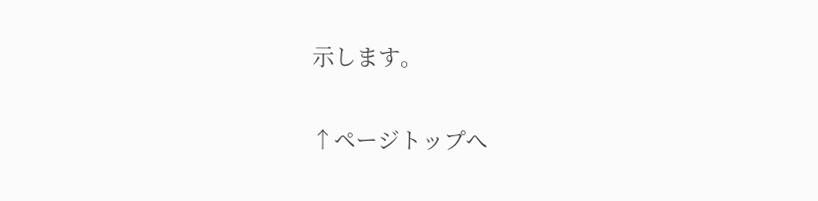示します。

↑ページトップへ